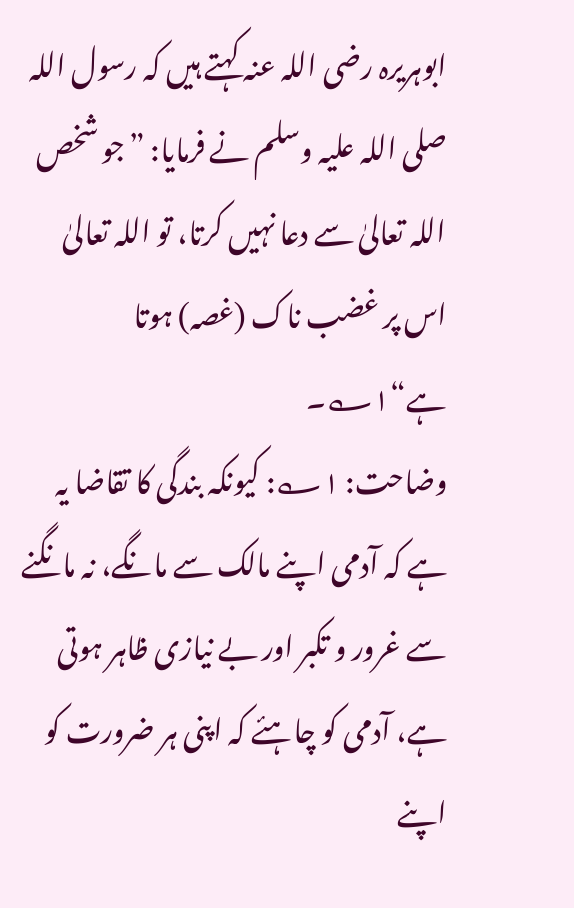ابوہریرہ رضی اللہ عنہ کہتے ہیں کہ رسول اللہ صلی اللہ علیہ وسلم نے فرمایا: ”جو شخص اللہ تعالیٰ سے دعا نہیں کرتا، تو اللہ تعالیٰ اس پر غضب ناک (غصہ) ہوتا ہے“۱؎۔
وضاحت: ۱؎: کیونکہ بندگی کا تقاضا یہ ہے کہ آدمی اپنے مالک سے مانگے، نہ مانگنے سے غرور و تکبر اور بے نیازی ظاہر ہوتی ہے، آدمی کو چاہئے کہ اپنی ہر ضرورت کو اپنے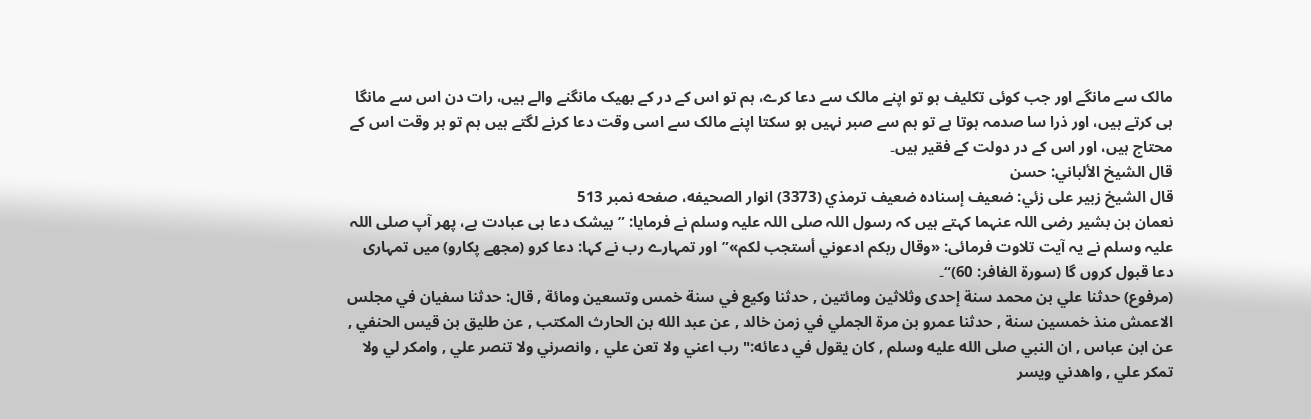مالک سے مانگے اور جب کوئی تکلیف ہو تو اپنے مالک سے دعا کرے، ہم تو اس کے در کے بھیک مانگنے والے ہیں، رات دن اس سے مانگا ہی کرتے ہیں، اور ذرا سا صدمہ ہوتا ہے تو ہم سے صبر نہیں ہو سکتا اپنے مالک سے اسی وقت دعا کرنے لگتے ہیں ہم تو ہر وقت اس کے محتاج ہیں، اور اس کے در دولت کے فقیر ہیں۔
قال الشيخ الألباني: حسن
قال الشيخ زبير على زئي: ضعيف إسناده ضعيف ترمذي (3373) انوار الصحيفه، صفحه نمبر 513
نعمان بن بشیر رضی اللہ عنہما کہتے ہیں کہ رسول اللہ صلی اللہ علیہ وسلم نے فرمایا: ”بیشک دعا ہی عبادت ہے، پھر آپ صلی اللہ علیہ وسلم نے یہ آیت تلاوت فرمائی: «وقال ربكم ادعوني أستجب لكم»”اور تمہارے رب نے کہا: دعا کرو (مجھے پکارو) میں تمہاری دعا قبول کروں گا (سورة الغافر: 60)“۔
(مرفوع) حدثنا علي بن محمد سنة إحدى وثلاثين ومائتين , حدثنا وكيع في سنة خمس وتسعين ومائة , قال: حدثنا سفيان في مجلس الاعمش منذ خمسين سنة , حدثنا عمرو بن مرة الجملي في زمن خالد , عن عبد الله بن الحارث المكتب , عن طليق بن قيس الحنفي , عن ابن عباس , ان النبي صلى الله عليه وسلم , كان يقول في دعائه:" رب اعني ولا تعن علي , وانصرني ولا تنصر علي , وامكر لي ولا تمكر علي , واهدني ويسر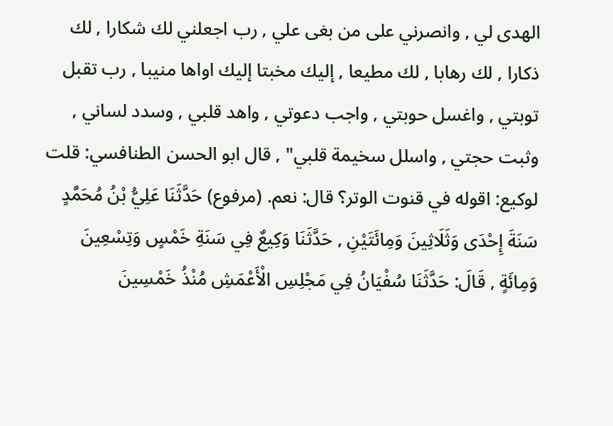الهدى لي , وانصرني على من بغى علي , رب اجعلني لك شكارا , لك ذكارا , لك رهابا , لك مطيعا , إليك مخبتا إليك اواها منيبا , رب تقبل توبتي , واغسل حوبتي , واجب دعوتي , واهد قلبي , وسدد لساني , وثبت حجتي , واسلل سخيمة قلبي" , قال ابو الحسن الطنافسي: قلت لوكيع: اقوله في قنوت الوتر؟ قال: نعم. (مرفوع) حَدَّثَنَا عَلِيُّ بْنُ مُحَمَّدٍ سَنَةَ إِحْدَى وَثَلَاثِينَ وَمِائَتَيْنِ , حَدَّثَنَا وَكِيعٌ فِي سَنَةِ خَمْسٍ وَتِسْعِينَ وَمِائَةٍ , قَالَ: حَدَّثَنَا سُفْيَانُ فِي مَجْلِسِ الْأَعْمَشِ مُنْذُ خَمْسِينَ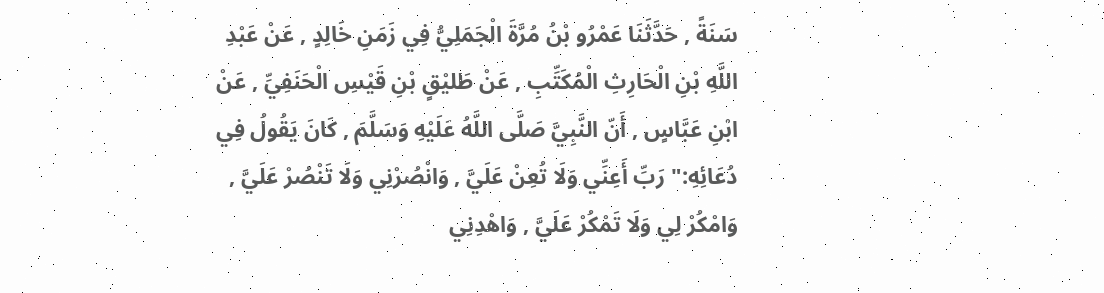سَنَةً , حَدَّثَنَا عَمْرُو بْنُ مُرَّةَ الْجَمَلِيُّ فِي زَمَنِ خَالِدٍ , عَنْ عَبْدِ اللَّهِ بْنِ الْحَارِثِ الْمُكَتِّبِ , عَنْ طَليْقٍ بْنِ قَيْسِ الْحَنَفِيِّ , عَنْ ابْنِ عَبَّاسٍ , أَنّ النَّبِيَّ صَلَّى اللَّهُ عَلَيْهِ وَسَلَّمَ , كَانَ يَقُولُ فِي دُعَائِهِ:" رَبِّ أَعِنِّي وَلَا تُعِنْ عَلَيَّ , وَانْصُرْنِي وَلَا تَنْصُرْ عَلَيَّ , وَامْكُرْ لِي وَلَا تَمْكُرْ عَلَيَّ , وَاهْدِنِي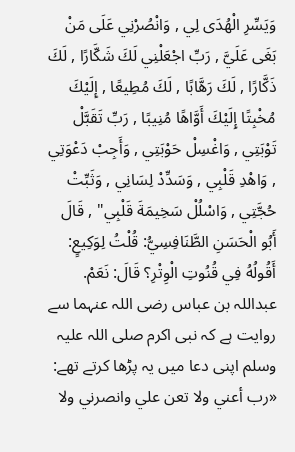وَيَسِّرِ الْهُدَى لِي , وَانْصُرْنِي عَلَى مَنْ بَغَى عَلَيَّ , رَبِّ اجْعَلْنِي لَكَ شَكَّارًا , لَكَ ذَكَّارًا , لَكَ رَهَّابًا , لَكَ مُطِيعًا , إِلَيْكَ مُخْبِتًا إِلَيْكَ أَوَّاهًا مُنِيبًا , رَبِّ تَقَبَّلْ تَوْبَتِي , وَاغْسِلْ حَوْبَتِي , وَأَجِبْ دَعْوَتِي , وَاهْدِ قَلْبِي , وَسَدِّدْ لِسَانِي , وَثَبِّتْ حُجَّتِي , وَاسْلُلْ سَخِيمَةَ قَلْبِي" , قَالَ أَبُو الْحَسَنِ الطَّنَافِسِيُّ: قُلْتُ لِوَكِيعٍ: أَقُولُهُ فِي قُنُوتِ الْوِتْرِ؟ قَالَ: نَعَمْ.
عبداللہ بن عباس رضی اللہ عنہما سے روایت ہے کہ نبی اکرم صلی اللہ علیہ وسلم اپنی دعا میں یہ پڑھا کرتے تھے: «رب أعني ولا تعن علي وانصرني ولا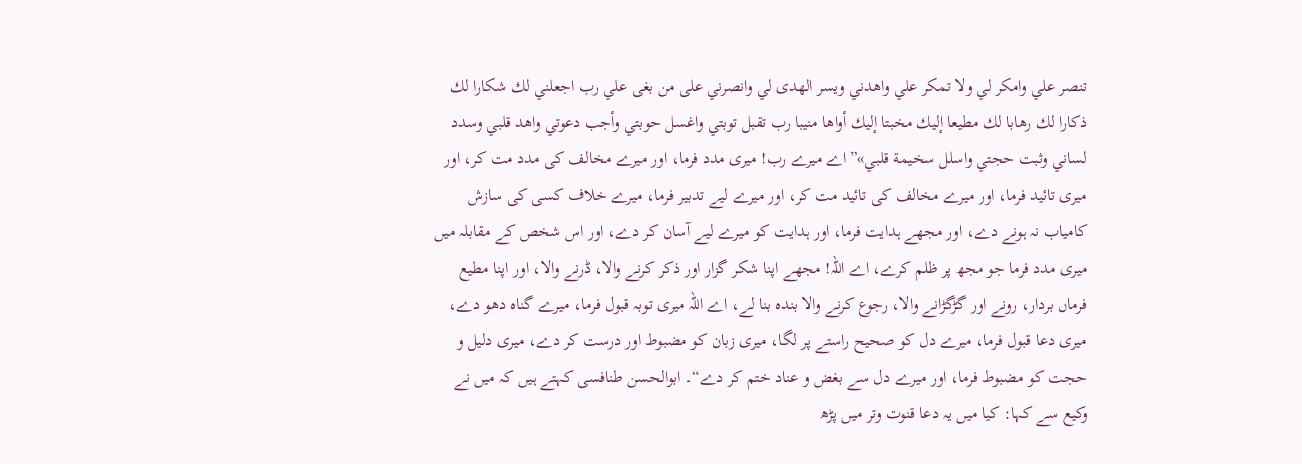تنصر علي وامكر لي ولا تمكر علي واهدني ويسر الهدى لي وانصرني على من بغى علي رب اجعلني لك شكارا لك ذكارا لك رهابا لك مطيعا إليك مخبتا إليك أواها منيبا رب تقبل توبتي واغسل حوبتي وأجب دعوتي واهد قلبي وسدد لساني وثبت حجتي واسلل سخيمة قلبي»”اے میرے رب! میری مدد فرما، اور میرے مخالف کی مدد مت کر، اور میری تائید فرما، اور میرے مخالف کی تائید مت کر، اور میرے لیے تدبیر فرما، میرے خلاف کسی کی سازش کامیاب نہ ہونے دے، اور مجھے ہدایت فرما، اور ہدایت کو میرے لیے آسان کر دے، اور اس شخص کے مقابلہ میں میری مدد فرما جو مجھ پر ظلم کرے، اے اللہ! مجھے اپنا شکر گزار اور ذکر کرنے والا، ڈرنے والا، اور اپنا مطیع فرماں بردار، رونے اور گڑگڑانے والا، رجوع کرنے والا بندہ بنا لے، اے اللہ میری توبہ قبول فرما، میرے گناہ دھو دے، میری دعا قبول فرما، میرے دل کو صحیح راستے پر لگا، میری زبان کو مضبوط اور درست کر دے، میری دلیل و حجت کو مضبوط فرما، اور میرے دل سے بغض و عناد ختم کر دے“۔ ابوالحسن طنافسی کہتے ہیں کہ میں نے وکیع سے کہا: کیا میں یہ دعا قنوت وتر میں پڑھ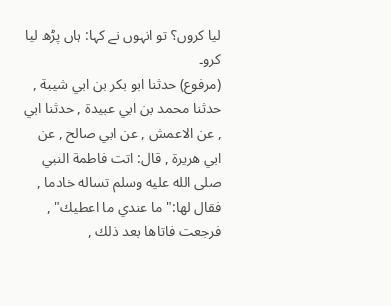لیا کروں؟ تو انہوں نے کہا: ہاں پڑھ لیا کرو۔
(مرفوع) حدثنا ابو بكر بن ابي شيبة , حدثنا محمد بن ابي عبيدة , حدثنا ابي , عن الاعمش , عن ابي صالح , عن ابي هريرة , قال: اتت فاطمة النبي صلى الله عليه وسلم تساله خادما , فقال لها:" ما عندي ما اعطيك" , فرجعت فاتاها بعد ذلك ,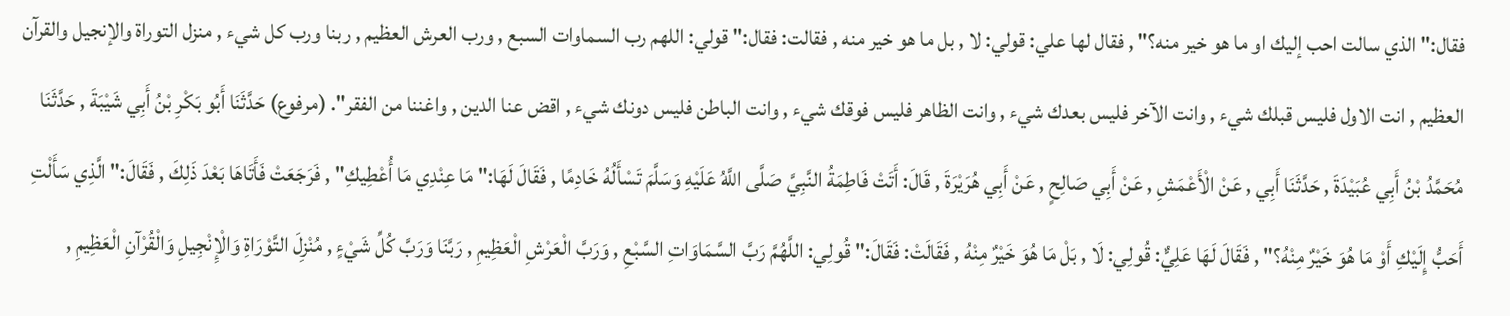فقال:" الذي سالت احب إليك او ما هو خير منه؟" , فقال لها علي: قولي: لا , بل ما هو خير منه , فقالت: فقال:" قولي: اللهم رب السماوات السبع , ورب العرش العظيم , ربنا ورب كل شيء , منزل التوراة والإنجيل والقرآن العظيم , انت الاول فليس قبلك شيء , وانت الآخر فليس بعدك شيء , وانت الظاهر فليس فوقك شيء , وانت الباطن فليس دونك شيء , اقض عنا الدين , واغننا من الفقر". (مرفوع) حَدَّثَنَا أَبُو بَكْرِ بْنُ أَبِي شَيْبَةَ , حَدَّثَنَا مُحَمَّدُ بْنُ أَبِي عُبَيْدَةَ , حَدَّثَنَا أَبِي , عَنْ الْأَعْمَشِ , عَنْ أَبِي صَالِحٍ , عَنْ أَبِي هُرَيْرَةَ , قَالَ: أَتَتْ فَاطِمَةُ النَّبِيَّ صَلَّى اللَّهُ عَلَيْهِ وَسَلَّمَ تَسْأَلُهُ خَادِمًا , فَقَالَ لَهَا:" مَا عِنْدِي مَا أُعْطِيكِ" , فَرَجَعَتْ فَأَتَاهَا بَعْدَ ذَلِكَ , فَقَالَ:" الَّذِي سَأَلْتِ أَحَبُّ إِلَيْكِ أَوْ مَا هُوَ خَيْرٌ مِنْهُ؟" , فَقَالَ لَهَا عَلِيٌّ: قُولِي: لَا , بَلْ مَا هُوَ خَيْرٌ مِنْهُ , فَقَالَتْ: فَقَالَ:" قُولِي: اللَّهُمَّ رَبَّ السَّمَاوَاتِ السَّبْعِ , وَرَبَّ الْعَرْشِ الْعَظِيمِ , رَبَّنَا وَرَبَّ كُلِّ شَيْءٍ , مُنْزِلَ التَّوْرَاةِ وَالْإِنْجِيلِ وَالْقُرْآنِ الْعَظِيمِ ,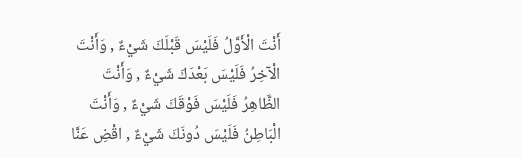أَنْتَ الْأَوَّلُ فَلَيْسَ قَبْلَكَ شَيْءٌ , وَأَنْتَ الْآخِرُ فَلَيْسَ بَعْدَكَ شَيْءٌ , وَأَنْتَ الظَّاهِرُ فَلَيْسَ فَوْقَكَ شَيْءٌ , وَأَنْتَ الْبَاطِنُ فَلَيْسَ دُونَكَ شَيْءٌ , اقْضِ عَنَّا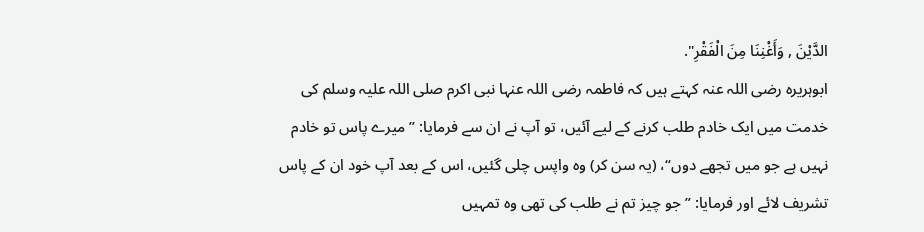الدَّيْنَ , وَأَغْنِنَا مِنَ الْفَقْرِ".
ابوہریرہ رضی اللہ عنہ کہتے ہیں کہ فاطمہ رضی اللہ عنہا نبی اکرم صلی اللہ علیہ وسلم کی خدمت میں ایک خادم طلب کرنے کے لیے آئیں، تو آپ نے ان سے فرمایا: ”میرے پاس تو خادم نہیں ہے جو میں تجھے دوں“، (یہ سن کر) وہ واپس چلی گئیں، اس کے بعد آپ خود ان کے پاس تشریف لائے اور فرمایا: ”جو چیز تم نے طلب کی تھی وہ تمہیں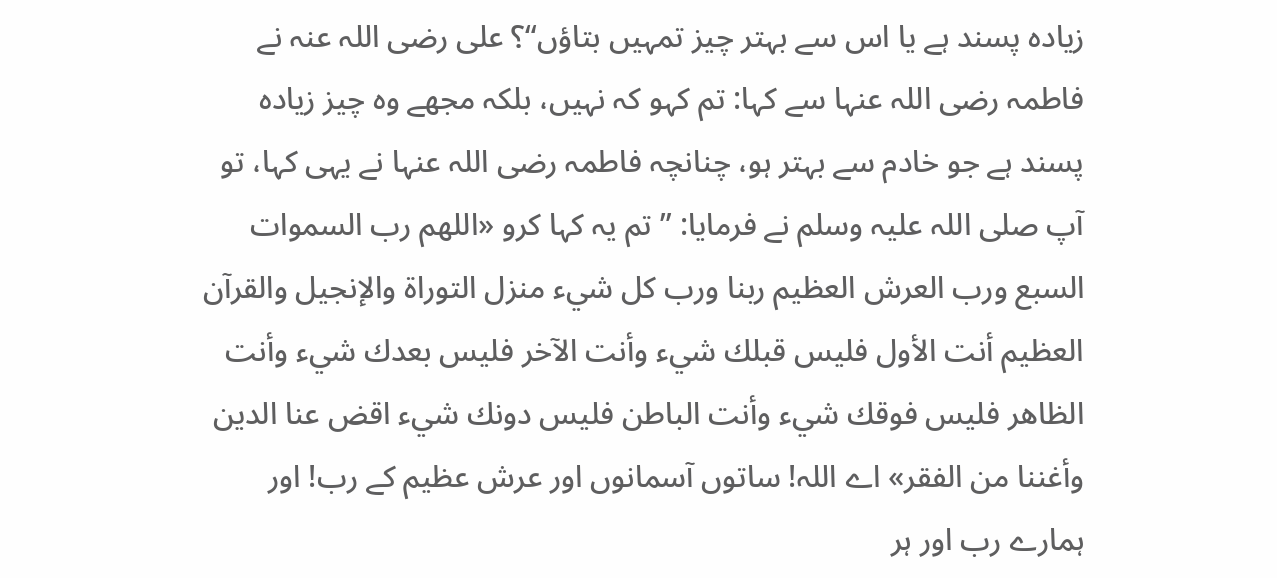زیادہ پسند ہے یا اس سے بہتر چیز تمہیں بتاؤں“؟ علی رضی اللہ عنہ نے فاطمہ رضی اللہ عنہا سے کہا: تم کہو کہ نہیں، بلکہ مجھے وہ چیز زیادہ پسند ہے جو خادم سے بہتر ہو، چنانچہ فاطمہ رضی اللہ عنہا نے یہی کہا، تو آپ صلی اللہ علیہ وسلم نے فرمایا: ”تم یہ کہا کرو «اللهم رب السموات السبع ورب العرش العظيم ربنا ورب كل شيء منزل التوراة والإنجيل والقرآن العظيم أنت الأول فليس قبلك شيء وأنت الآخر فليس بعدك شيء وأنت الظاهر فليس فوقك شيء وأنت الباطن فليس دونك شيء اقض عنا الدين وأغننا من الفقر» اے اللہ! ساتوں آسمانوں اور عرش عظیم کے رب! اور ہمارے رب اور ہر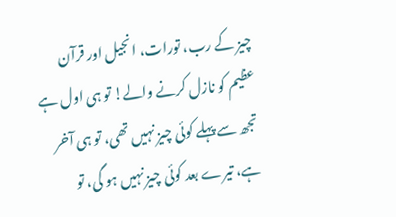چیز کے رب، تورات، انجیل اور قرآن عظیم کو نازل کرنے والے! تو ہی اول ہے تجھ سے پہلے کوئی چیز نہیں تھی، تو ہی آخر ہے، تیرے بعد کوئی چیز نہیں ہو گی، تو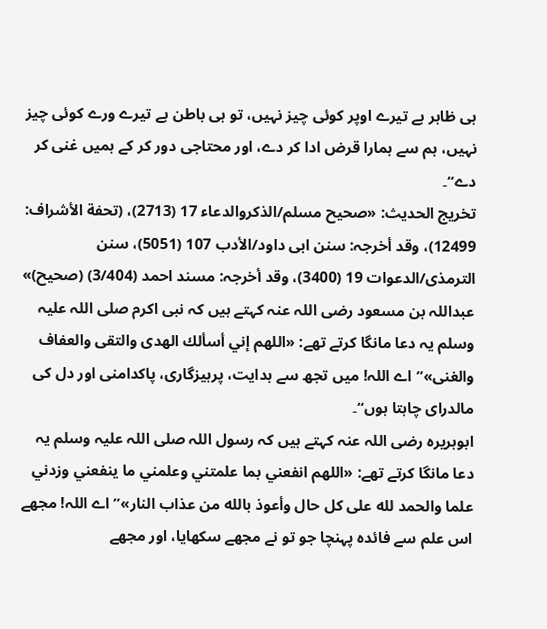ہی ظاہر ہے تیرے اوپر کوئی چیز نہیں، تو ہی باطن ہے تیرے ورے کوئی چیز نہیں، ہم سے ہمارا قرض ادا کر دے، اور محتاجی دور کر کے ہمیں غنی کر دے“۔
تخریج الحدیث: «صحیح مسلم/الذکروالدعاء 17 (2713)، (تحفة الأشراف: 12499)، وقد أخرجہ: سنن ابی داود/الأدب 107 (5051)، سنن الترمذی/الدعوات 19 (3400)، وقد أخرجہ: مسند احمد (3/404) (صحیح)»
عبداللہ بن مسعود رضی اللہ عنہ کہتے ہیں کہ نبی اکرم صلی اللہ علیہ وسلم یہ دعا مانگا کرتے تھے: «اللهم إني أسألك الهدى والتقى والعفاف والغنى»”اے اللہ! میں تجھ سے ہدایت، پرہیزگاری، پاکدامنی اور دل کی مالدرای چاہتا ہوں“۔
ابوہریرہ رضی اللہ عنہ کہتے ہیں کہ رسول اللہ صلی اللہ علیہ وسلم یہ دعا مانگا کرتے تھے: «اللهم انفعني بما علمتني وعلمني ما ينفعني وزدني علما والحمد لله على كل حال وأعوذ بالله من عذاب النار»”اے اللہ! مجھے اس علم سے فائدہ پہنچا جو تو نے مجھے سکھایا، اور مجھے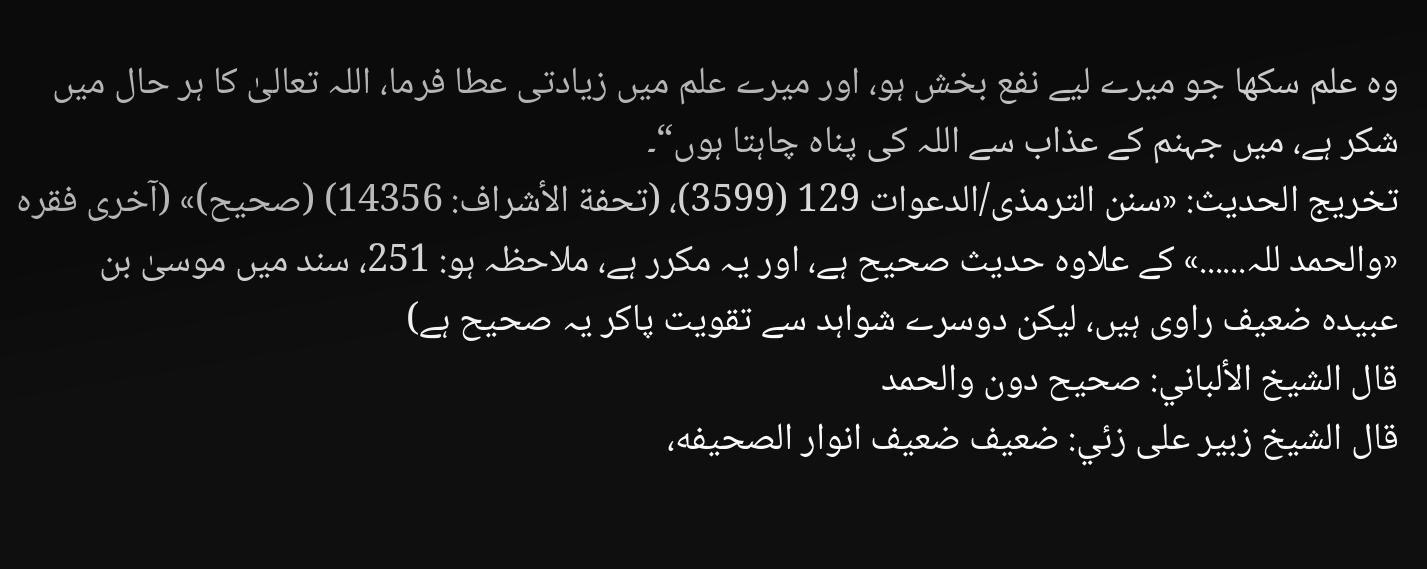وہ علم سکھا جو میرے لیے نفع بخش ہو، اور میرے علم میں زیادتی عطا فرما، اللہ تعالیٰ کا ہر حال میں شکر ہے، میں جہنم کے عذاب سے اللہ کی پناہ چاہتا ہوں“۔
تخریج الحدیث: «سنن الترمذی/الدعوات 129 (3599)، (تحفة الأشراف: 14356) (صحیح)» (آخری فقرہ «والحمد للہ......» کے علاوہ حدیث صحیح ہے، اور یہ مکرر ہے، ملاحظہ ہو: 251، سند میں موسیٰ بن عبیدہ ضعیف راوی ہیں، لیکن دوسرے شواہد سے تقویت پاکر یہ صحیح ہے)
قال الشيخ الألباني: صحيح دون والحمد
قال الشيخ زبير على زئي: ضعيف ضعيف انوار الصحيفه،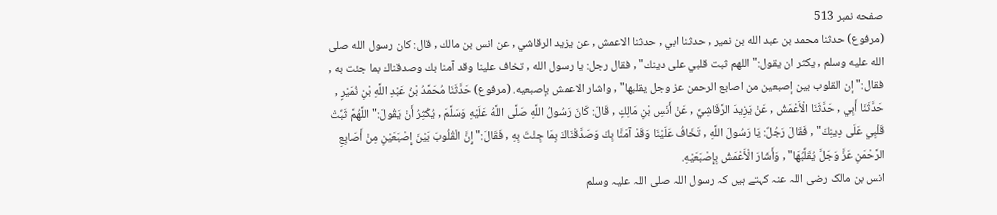صفحه نمبر 513
(مرفوع) حدثنا محمد بن عبد الله بن نمير , حدثنا ابي , حدثنا الاعمش , عن يزيد الرقاشي , عن انس بن مالك , قال: كان رسول الله صلى الله عليه وسلم , يكثر ان يقول:" اللهم ثبت قلبي على دينك" , فقال رجل: يا رسول الله , تخاف علينا وقد آمنا بك وصدقناك بما جئت به , فقال:" إن القلوب بين إصبعين من اصابع الرحمن عز وجل يقلبها" , واشار الاعمش بإصبعيه. (مرفوع) حَدَّثَنَا مُحَمَّدُ بْنُ عَبْدِ اللَّهِ بْنِ نُمَيْرٍ , حَدَّثَنَا أَبِي , حَدَّثَنَا الْأَعْمَشُ , عَنْ يَزِيدَ الرَّقَاشِيِّ , عَنْ أَنَسِ بْنِ مَالِكٍ , قَالَ: كَانَ رَسُولُ اللَّهِ صَلَّى اللَّهُ عَلَيْهِ وَسَلَّمَ , يُكْثِرُ أَنْ يَقُولَ:" اللَّهُمَّ ثَبِّتْ قَلْبِي عَلَى دِينِكَ" , فَقَالَ رَجُلٌ: يَا رَسُولَ اللَّهِ , تَخَافُ عَلَيْنَا وَقَدْ آمَنَّا بِكَ وَصَدَّقْنَاكَ بِمَا جِئْتَ بِهِ , فَقَالَ:" إِنَّ الْقُلُوبَ بَيْنَ إِصْبَعَيْنِ مِنْ أَصَابِعِ الرَّحْمَنِ عَزَّ وَجَلَّ يُقَلِّبُهَا" , وَأَشَارَ الْأَعْمَشُ بِإِصْبَعَيْهِ.
انس بن مالک رضی اللہ عنہ کہتے ہیں کہ رسول اللہ صلی اللہ علیہ وسلم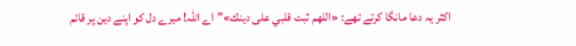اکثر یہ دعا مانگا کرتے تھے: «اللهم ثبت قلبي على دينك»”اے اللہ! میرے دل کو اپنے دین پر قائم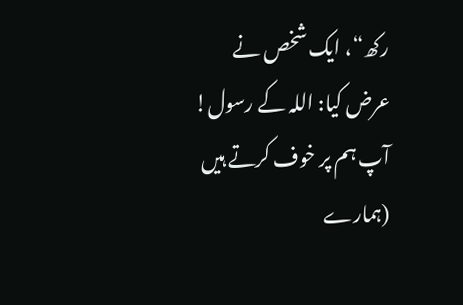رکھ“، ایک شخص نے عرض کیا: اللہ کے رسول! آپ ہم پر خوف کرتے ہیں (ہمارے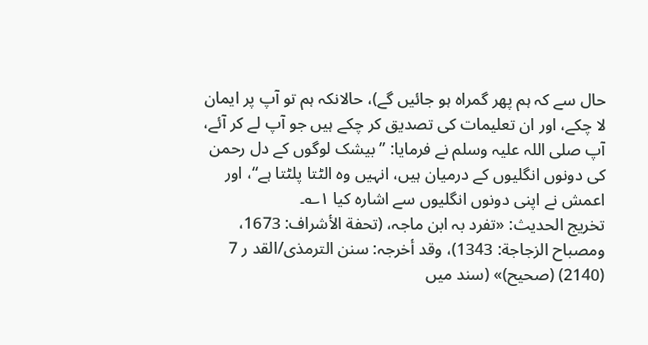حال سے کہ ہم پھر گمراہ ہو جائیں گے)، حالانکہ ہم تو آپ پر ایمان لا چکے، اور ان تعلیمات کی تصدیق کر چکے ہیں جو آپ لے کر آئے، آپ صلی اللہ علیہ وسلم نے فرمایا: ”بیشک لوگوں کے دل رحمن کی دونوں انگلیوں کے درمیان ہیں، انہیں وہ الٹتا پلٹتا ہے“، اور اعمش نے اپنی دونوں انگلیوں سے اشارہ کیا ۱؎۔
تخریج الحدیث: «تفرد بہ ابن ماجہ، (تحفة الأشراف: 1673، ومصباح الزجاجة: 1343)، وقد أخرجہ: سنن الترمذی/القد ر 7 (2140) (صحیح)» (سند میں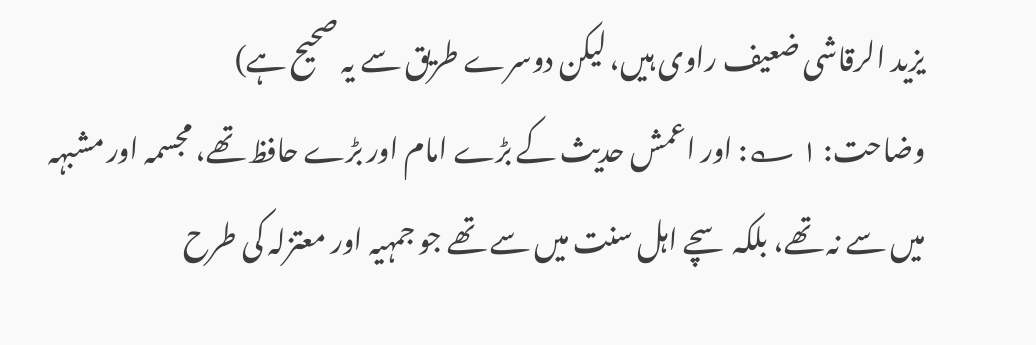یزید الرقاشی ضعیف راوی ہیں، لیکن دوسرے طریق سے یہ صحیح ہے)
وضاحت: ۱ ؎: اور اعمش حدیث کے بڑے امام اور بڑے حافظ تھے، مجسمہ اور مشبہہ میں سے نہ تھے، بلکہ سچے اہل سنت میں سے تھے جو جمہیہ اور معتزلہ کی طرح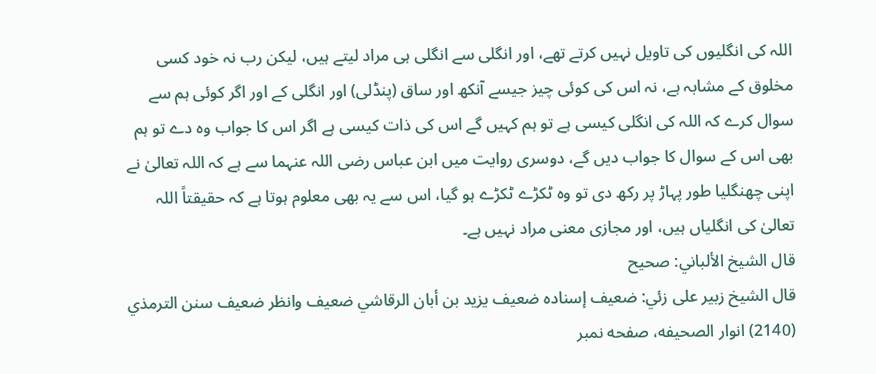اللہ کی انگلیوں کی تاویل نہیں کرتے تھے، اور انگلی سے انگلی ہی مراد لیتے ہیں، لیکن رب نہ خود کسی مخلوق کے مشابہ ہے، نہ اس کی کوئی چیز جیسے آنکھ اور ساق (پنڈلی) اور انگلی کے اور اگر کوئی ہم سے سوال کرے کہ اللہ کی انگلی کیسی ہے تو ہم کہیں گے اس کی ذات کیسی ہے اگر اس کا جواب وہ دے تو ہم بھی اس کے سوال کا جواب دیں گے، دوسری روایت میں ابن عباس رضی اللہ عنہما سے ہے کہ اللہ تعالیٰ نے اپنی چھنگلیا طور پہاڑ پر رکھ دی تو وہ ٹکڑے ٹکڑے ہو گیا، اس سے یہ بھی معلوم ہوتا ہے کہ حقیقتاً اللہ تعالیٰ کی انگلیاں ہیں، اور مجازی معنی مراد نہیں ہے۔
قال الشيخ الألباني: صحيح
قال الشيخ زبير على زئي: ضعيف إسناده ضعيف يزيد بن أبان الرقاشي ضعيف وانظر ضعيف سنن الترمذي (2140) انوار الصحيفه، صفحه نمبر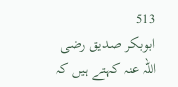513
ابوبکر صدیق رضی اللہ عنہ کہتے ہیں کہ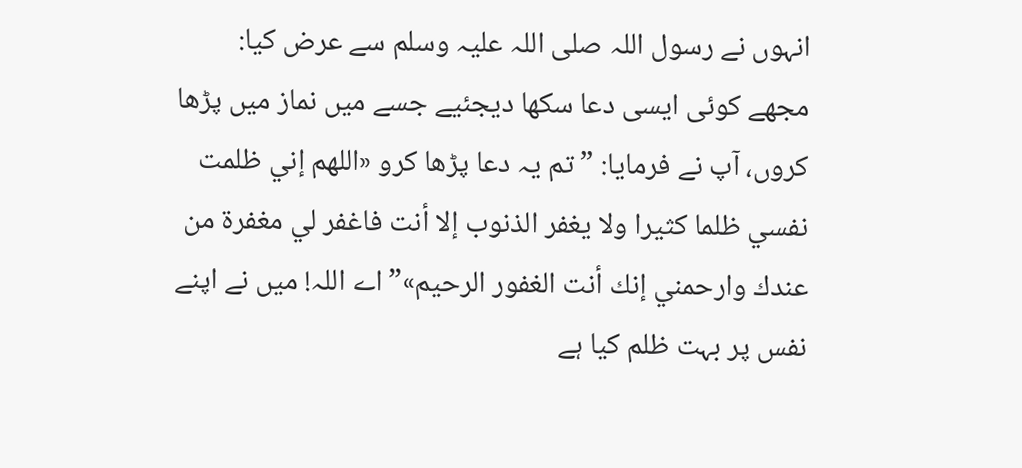انہوں نے رسول اللہ صلی اللہ علیہ وسلم سے عرض کیا: مجھے کوئی ایسی دعا سکھا دیجئیے جسے میں نماز میں پڑھا کروں، آپ نے فرمایا: ”تم یہ دعا پڑھا کرو «اللهم إني ظلمت نفسي ظلما كثيرا ولا يغفر الذنوب إلا أنت فاغفر لي مغفرة من عندك وارحمني إنك أنت الغفور الرحيم»”اے اللہ! میں نے اپنے نفس پر بہت ظلم کیا ہے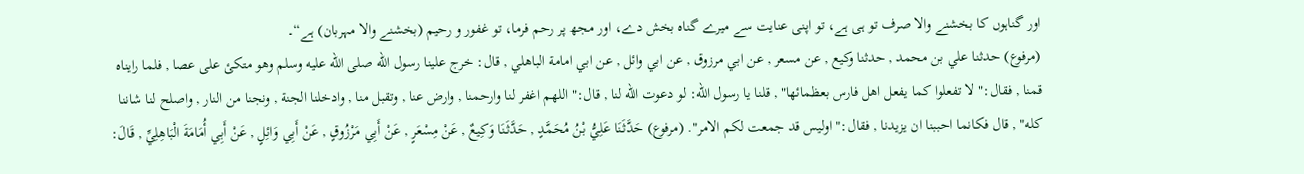اور گناہوں کا بخشنے والا صرف تو ہی ہے، تو اپنی عنایت سے میرے گناہ بخش دے، اور مجھ پر رحم فرما، تو غفور و رحیم (بخشنے والا مہربان) ہے“۔
(مرفوع) حدثنا علي بن محمد , حدثنا وكيع , عن مسعر , عن ابي مرزوق , عن ابي وائل , عن ابي امامة الباهلي , قال: خرج علينا رسول الله صلى الله عليه وسلم وهو متكئ على عصا , فلما رايناه قمنا , فقال:" لا تفعلوا كما يفعل اهل فارس بعظمائها" , قلنا يا رسول الله: لو دعوت الله لنا , قال:" اللهم اغفر لنا وارحمنا , وارض عنا , وتقبل منا , وادخلنا الجنة , ونجنا من النار , واصلح لنا شاننا كله" , قال فكانما احببنا ان يزيدنا , فقال:" اوليس قد جمعت لكم الامر". (مرفوع) حَدَّثَنَا عَلِيُّ بْنُ مُحَمَّدٍ , حَدَّثَنَا وَكِيعٌ , عَنْ مِسْعَرٍ , عَنْ أَبِي مَرْزُوقٍ , عَنْ أَبِي وَائِلٍ , عَنْ أَبِي أُمَامَةَ الْبَاهِلِيِّ , قَالَ: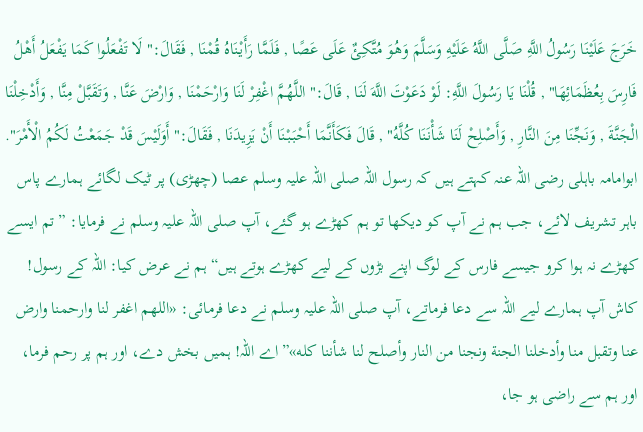خَرَجَ عَلَيْنَا رَسُولُ اللَّهِ صَلَّى اللَّهُ عَلَيْهِ وَسَلَّمَ وَهُوَ مُتَّكِئٌ عَلَى عَصًا , فَلَمَّا رَأَيْنَاهُ قُمْنَا , فَقَالَ:" لَا تَفْعَلُوا كَمَا يَفْعَلُ أَهْلُ فَارِسَ بِعُظَمَائِهَا" , قُلْنَا يَا رَسُولَ اللَّهِ: لَوْ دَعَوْتَ اللَّهَ لَنَا , قَالَ:" اللَّهُمَّ اغْفِرْ لَنَا وَارْحَمْنَا , وَارْضَ عَنَّا , وَتَقَبَّلْ مِنَّا , وَأَدْخِلْنَا الْجَنَّةَ , وَنَجِّنَا مِنَ النَّارِ , وَأَصْلِحْ لَنَا شَأْنَنَا كُلَّهُ" , قَالَ فَكَأَنَّمَا أَحْبَبْنَا أَنْ يَزِيدَنَا , فَقَالَ:" أَوَلَيْسَ قَدْ جَمَعْتُ لَكُمُ الْأَمْرَ".
ابوامامہ باہلی رضی اللہ عنہ کہتے ہیں کہ رسول اللہ صلی اللہ علیہ وسلم عصا (چھڑی) پر ٹیک لگائے ہمارے پاس باہر تشریف لائے، جب ہم نے آپ کو دیکھا تو ہم کھڑے ہو گئے، آپ صلی اللہ علیہ وسلم نے فرمایا: ”تم ایسے کھڑے نہ ہوا کرو جیسے فارس کے لوگ اپنے بڑوں کے لیے کھڑے ہوتے ہیں“ ہم نے عرض کیا: اللہ کے رسول! کاش آپ ہمارے لیے اللہ سے دعا فرماتے، آپ صلی اللہ علیہ وسلم نے دعا فرمائی: «اللهم اغفر لنا وارحمنا وارض عنا وتقبل منا وأدخلنا الجنة ونجنا من النار وأصلح لنا شأننا كله»”اے اللہ! ہمیں بخش دے، اور ہم پر رحم فرما، اور ہم سے راضی ہو جا،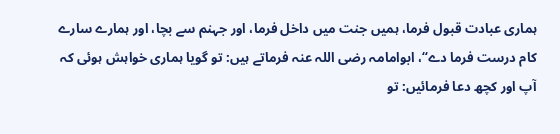ہماری عبادت قبول فرما، ہمیں جنت میں داخل فرما، اور جہنم سے بچا، اور ہمارے سارے کام درست فرما دے“، ابوامامہ رضی اللہ عنہ فرماتے ہیں: تو گویا ہماری خواہش ہوئی کہ آپ اور کچھ دعا فرمائیں: تو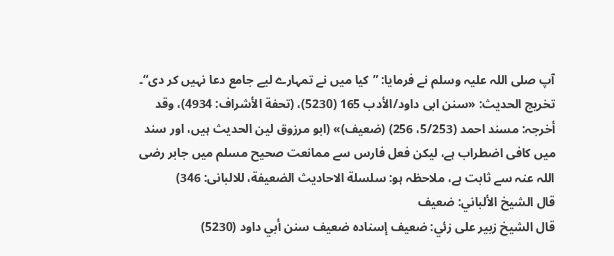آپ صلی اللہ علیہ وسلم نے فرمایا: ”کیا میں نے تمہارے لیے جامع دعا نہیں کر دی“۔
تخریج الحدیث: «سنن ابی داود/الأدب 165 (5230)، (تحفة الأشراف: 4934)، وقد أخرجہ: مسند احمد (5/253، 256) (ضعیف)» (ابو مرزوق لین الحدیث ہیں، اور سند میں کافی اضطراب ہے، لیکن فعل فارس سے ممانعت صحیح مسلم میں جابر رضی اللہ عنہ سے ثابت ہے، ملاحظہ ہو: سلسلة الاحادیث الضعیفة، للالبانی: 346)
قال الشيخ الألباني: ضعيف
قال الشيخ زبير على زئي: ضعيف إسناده ضعيف سنن أبي داود (5230)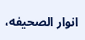انوار الصحيفه،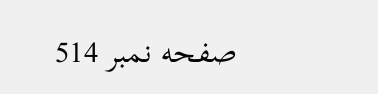صفحه نمبر 514